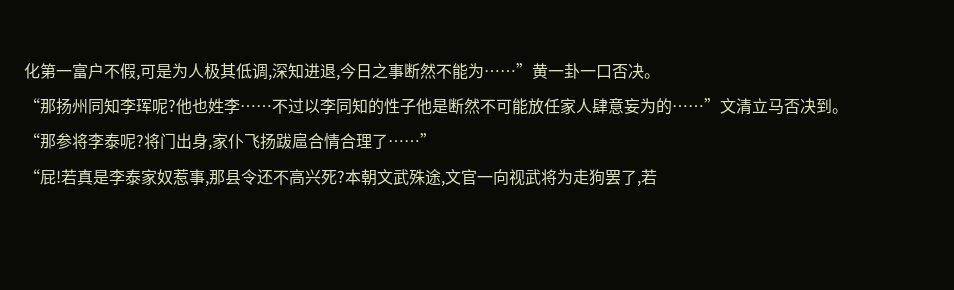化第一富户不假,可是为人极其低调,深知进退,今日之事断然不能为……”黄一卦一口否决。
“那扬州同知李珲呢?他也姓李……不过以李同知的性子他是断然不可能放任家人肆意妄为的……”文清立马否决到。
“那参将李泰呢?将门出身,家仆飞扬跋扈合情合理了……”
“屁!若真是李泰家奴惹事,那县令还不高兴死?本朝文武殊途,文官一向视武将为走狗罢了,若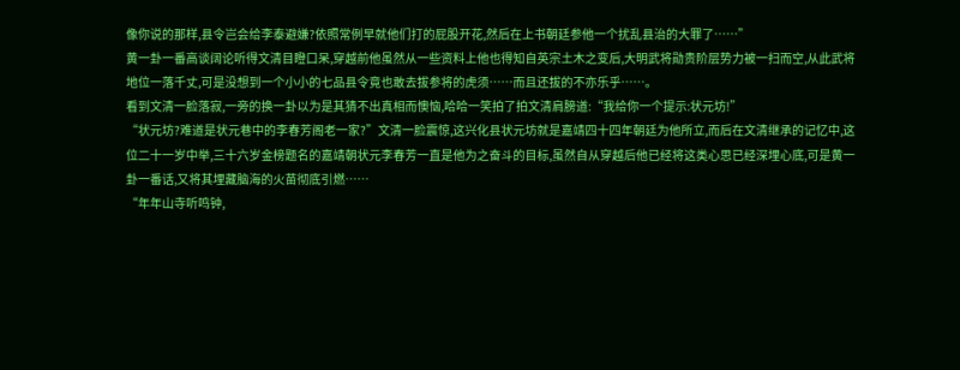像你说的那样,县令岂会给李泰避嫌?依照常例早就他们打的屁股开花,然后在上书朝廷参他一个扰乱县治的大罪了……”
黄一卦一番高谈阔论听得文清目瞪口呆,穿越前他虽然从一些资料上他也得知自英宗土木之变后,大明武将勋贵阶层势力被一扫而空,从此武将地位一落千丈,可是没想到一个小小的七品县令竟也敢去拔参将的虎须……而且还拔的不亦乐乎……。
看到文清一脸落寂,一旁的换一卦以为是其猜不出真相而懊恼,哈哈一笑拍了拍文清肩膀道:“我给你一个提示:状元坊!”
“状元坊?难道是状元巷中的李春芳阁老一家?”文清一脸震惊,这兴化县状元坊就是嘉靖四十四年朝廷为他所立,而后在文清继承的记忆中,这位二十一岁中举,三十六岁金榜题名的嘉靖朝状元李春芳一直是他为之奋斗的目标,虽然自从穿越后他已经将这类心思已经深埋心底,可是黄一卦一番话,又将其埋藏脑海的火苗彻底引燃……
“年年山寺听鸣钟,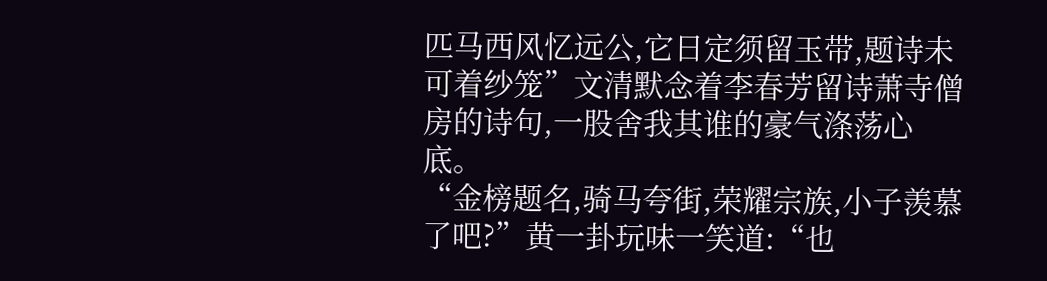匹马西风忆远公,它日定须留玉带,题诗未可着纱笼”文清默念着李春芳留诗萧寺僧房的诗句,一股舍我其谁的豪气涤荡心底。
“金榜题名,骑马夸街,荣耀宗族,小子羡慕了吧?”黄一卦玩味一笑道:“也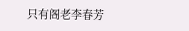只有阁老李春芳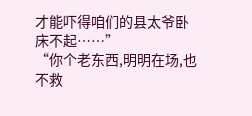才能吓得咱们的县太爷卧床不起……”
“你个老东西,明明在场,也不救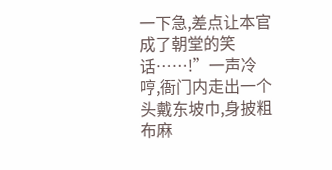一下急,差点让本官成了朝堂的笑话……!”一声冷哼,衙门内走出一个头戴东坡巾,身披粗布麻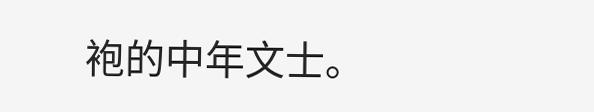袍的中年文士。